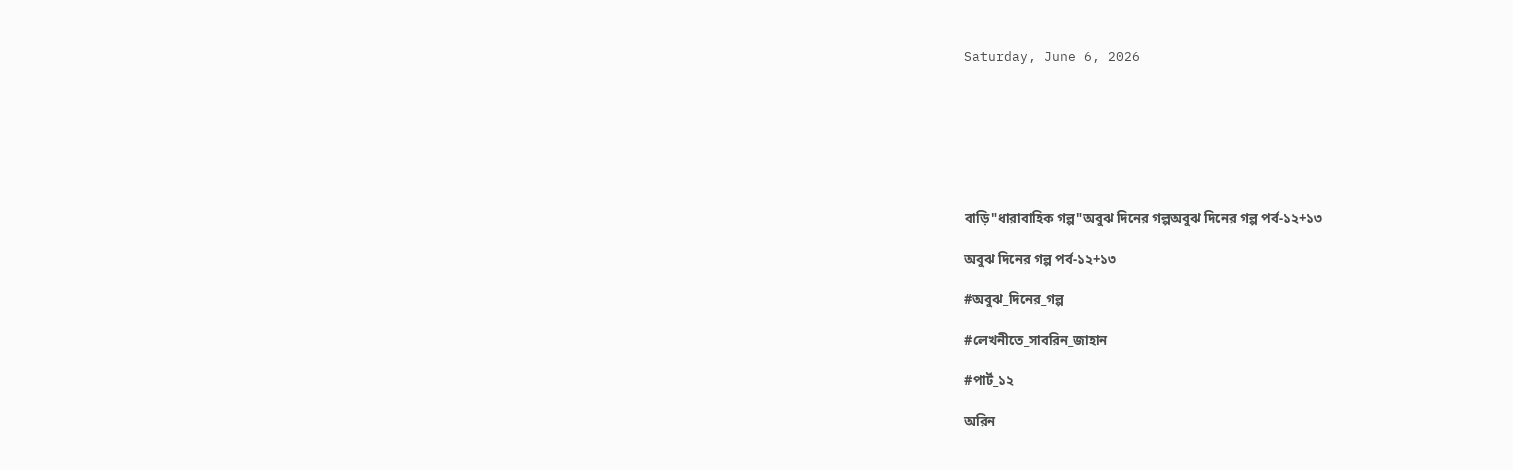Saturday, June 6, 2026







বাড়ি"ধারাবাহিক গল্প"অবুঝ দিনের গল্পঅবুঝ দিনের গল্প পর্ব-১২+১৩

অবুঝ দিনের গল্প পর্ব-১২+১৩

#অবুঝ_দিনের_গল্প

#লেখনীতে_সাবরিন_জাহান

#পার্ট_১২

অরিন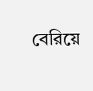বেরিয়ে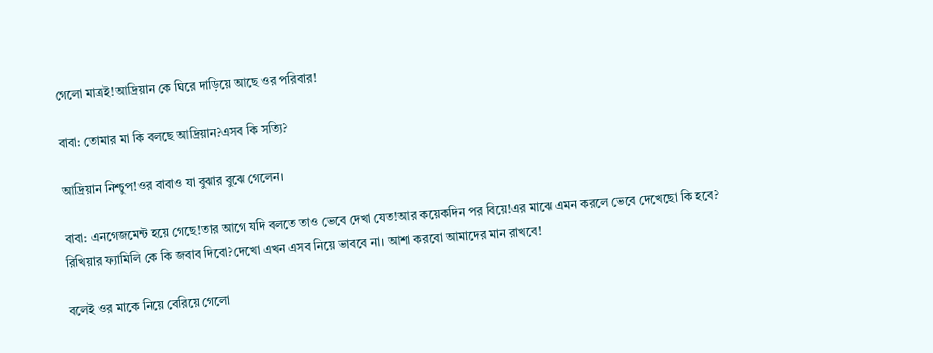গেলো মাত্রই!আদ্রিয়ান কে ঘিরে দাড়িয়ে আছে ওর পরিবার!

বাবা: তোমার মা কি বলছে আদ্রিয়ান?এসব কি সত্যি?

আদ্রিয়ান নিশ্চুপ!ওর বাবাও যা বুঝার বুঝে গেলেন।

বাবা: এনগেজমেন্ট হয়ে গেছে!তার আগে যদি বলতে তাও ভেবে দেখা যেত!আর কয়েকদিন পর বিয়ে!এর মাঝে এমন করলে ভেবে দেখেছো কি হবে? রিখিয়ার ফ্যামিলি কে কি জবাব দিবো?দেখো এখন এসব নিয়ে ভাববে না। আশা করবো আমাদের মান রাখবে!

বলেই ওর মাকে নিয়ে বেরিয়ে গেলো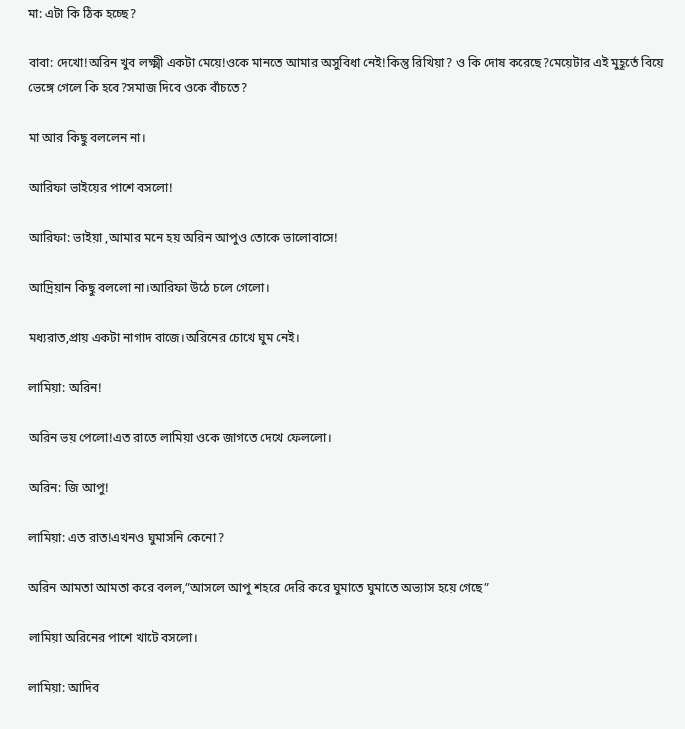মা: এটা কি ঠিক হচ্ছে?

বাবা: দেখো!অরিন খুব লক্ষ্মী একটা মেয়ে!ওকে মানতে আমার অসুবিধা নেই!কিন্তু রিখিয়া? ও কি দোষ করেছে?মেয়েটার এই মুহূর্তে বিয়ে ভেঙ্গে গেলে কি হবে?সমাজ দিবে ওকে বাঁচতে?

মা আর কিছু বললেন না।

আরিফা ভাইয়ের পাশে বসলো!

আরিফা: ভাইয়া ,আমার মনে হয় অরিন আপুও তোকে ভালোবাসে!

আদ্রিয়ান কিছু বললো না।আরিফা উঠে চলে গেলো।

মধ্যরাত,প্রায় একটা নাগাদ বাজে।অরিনের চোখে ঘুম নেই।

লামিয়া: অরিন!

অরিন ভয় পেলো!এত রাতে লামিয়া ওকে জাগতে দেখে ফেললো।

অরিন: জি আপু!

লামিয়া: এত রাত!এখনও ঘুমাসনি কেনো?

অরিন আমতা আমতা করে বলল,”আসলে আপু শহরে দেরি করে ঘুমাতে ঘুমাতে অভ্যাস হয়ে গেছে”

লামিয়া অরিনের পাশে খাটে বসলো।

লামিয়া: আদিব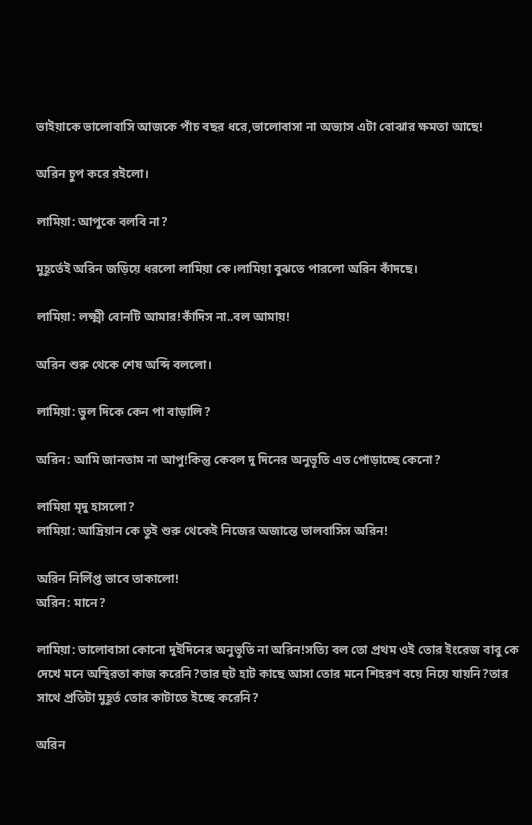ভাইয়াকে ভালোবাসি আজকে পাঁচ বছর ধরে,ভালোবাসা না অভ্যাস এটা বোঝার ক্ষমতা আছে!

অরিন চুপ করে রইলো।

লামিয়া: আপুকে বলবি না?

মুহূর্তেই অরিন জড়িয়ে ধরলো লামিয়া কে।লামিয়া বুঝতে পারলো অরিন কাঁদছে।

লামিয়া: লক্ষ্মী বোনটি আমার!কাঁদিস না..বল আমায়!

অরিন শুরু থেকে শেষ অব্দি বললো।

লামিয়া: ভুল দিকে কেন পা বাড়ালি?

অরিন: আমি জানতাম না আপু!কিন্তু কেবল দু দিনের অনুভূতি এত পোড়াচ্ছে কেনো?

লামিয়া মৃদু হাসলো?
লামিয়া: আদ্রিয়ান কে তুই শুরু থেকেই নিজের অজান্তে ভালবাসিস অরিন!

অরিন নির্লিপ্ত ভাবে তাকালো!
অরিন: মানে?

লামিয়া: ভালোবাসা কোনো দুইদিনের অনুভূতি না অরিন!সত্যি বল তো প্রথম ওই তোর ইংরেজ বাবু কে দেখে মনে অস্থিরতা কাজ করেনি?তার হুট হাট কাছে আসা তোর মনে শিহরণ বয়ে নিয়ে যায়নি?তার সাথে প্রতিটা মুহূর্ত তোর কাটাতে ইচ্ছে করেনি?

অরিন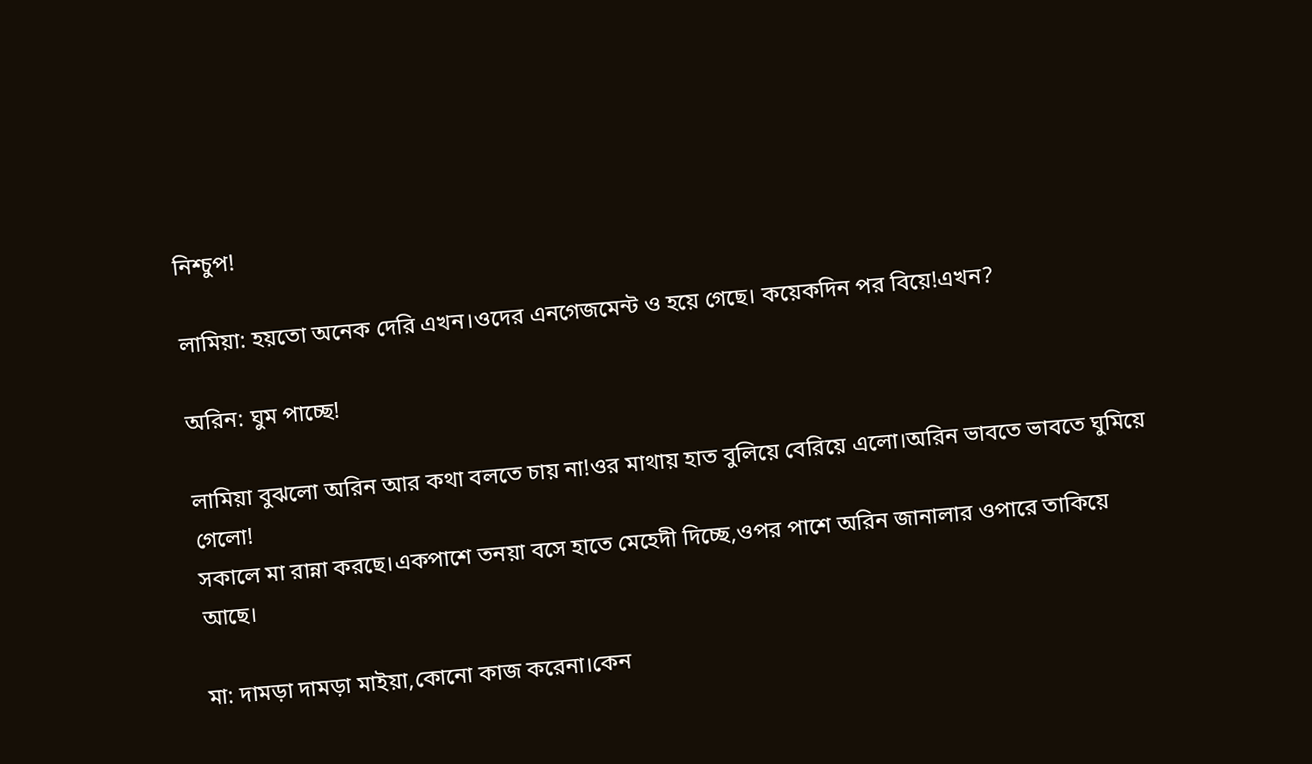নিশ্চুপ!

লামিয়া: হয়তো অনেক দেরি এখন।ওদের এনগেজমেন্ট ও হয়ে গেছে। কয়েকদিন পর বিয়ে!এখন?

অরিন: ঘুম পাচ্ছে!

লামিয়া বুঝলো অরিন আর কথা বলতে চায় না!ওর মাথায় হাত বুলিয়ে বেরিয়ে এলো।অরিন ভাবতে ভাবতে ঘুমিয়ে গেলো!
সকালে মা রান্না করছে।একপাশে তনয়া বসে হাতে মেহেদী দিচ্ছে,ওপর পাশে অরিন জানালার ওপারে তাকিয়ে আছে।

মা: দামড়া দামড়া মাইয়া,কোনো কাজ করেনা।কেন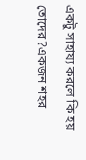একটু সাহায্য করলে কি হয় তোদের?একজন শহর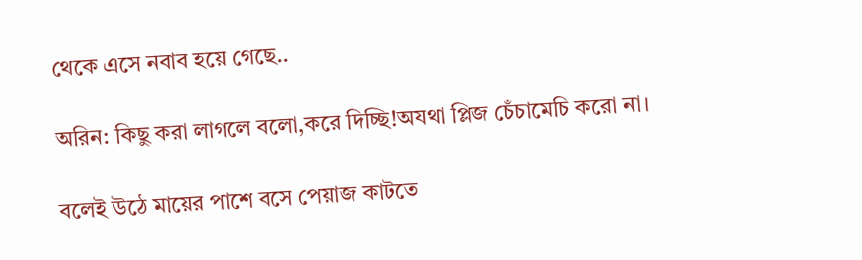থেকে এসে নবাব হয়ে গেছে..

অরিন: কিছু করা লাগলে বলো,করে দিচ্ছি!অযথা প্লিজ চেঁচামেচি করো না।

বলেই উঠে মায়ের পাশে বসে পেয়াজ কাটতে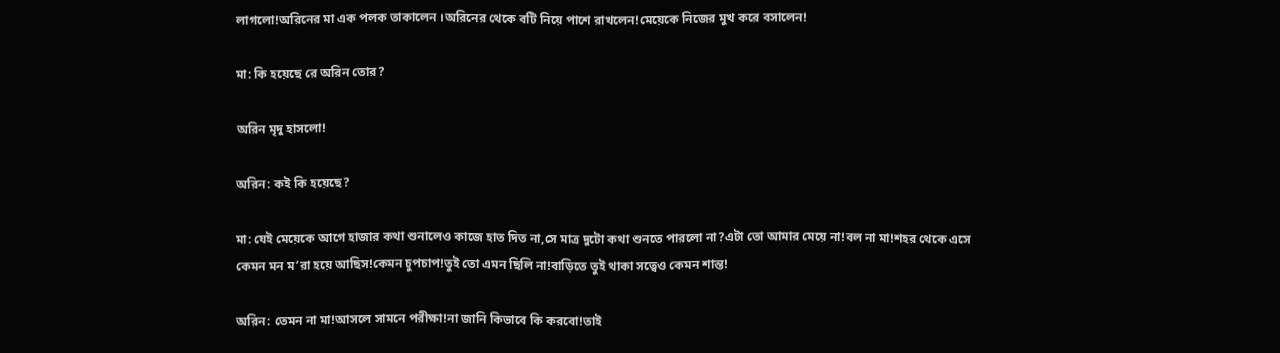লাগলো!অরিনের মা এক পলক তাকালেন ।অরিনের থেকে বটি নিয়ে পাশে রাখলেন!মেয়েকে নিজের মুখ করে বসালেন!

মা: কি হয়েছে রে অরিন তোর?

অরিন মৃদু হাসলো!

অরিন: কই কি হয়েছে?

মা: যেই মেয়েকে আগে হাজার কথা শুনালেও কাজে হাত দিত না,সে মাত্র দুটো কথা শুনতে পারলো না?এটা তো আমার মেয়ে না!বল না মা!শহর থেকে এসে কেমন মন ম’রা হয়ে আছিস!কেমন চুপচাপ!তুই তো এমন ছিলি না!বাড়িতে তুই থাকা সত্বেও কেমন শান্ত!

অরিন: তেমন না মা!আসলে সামনে পরীক্ষা!না জানি কিভাবে কি করবো!তাই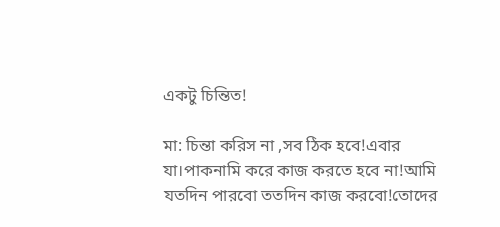একটু চিন্তিত!

মা: চিন্তা করিস না ,সব ঠিক হবে!এবার যা।পাকনামি করে কাজ করতে হবে না!আমি যতদিন পারবো ততদিন কাজ করবো!তোদের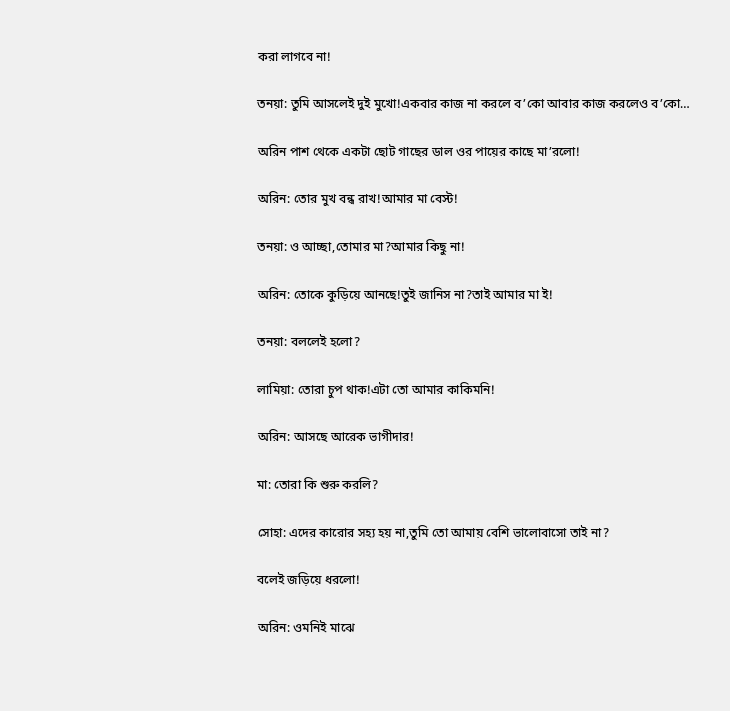করা লাগবে না!

তনয়া: তুমি আসলেই দুই মুখো!একবার কাজ না করলে ব’কো আবার কাজ করলেও ব’কো…

অরিন পাশ থেকে একটা ছোট গাছের ডাল ওর পায়ের কাছে মা’রলো!

অরিন: তোর মুখ বন্ধ রাখ!আমার মা বেস্ট!

তনয়া: ও আচ্ছা,তোমার মা?আমার কিছু না!

অরিন: তোকে কুড়িয়ে আনছে!তুই জানিস না?তাই আমার মা ই!

তনয়া: বললেই হলো?

লামিয়া: তোরা চুপ থাক!এটা তো আমার কাকিমনি!

অরিন: আসছে আরেক ভাগীদার!

মা: তোরা কি শুরু করলি?

সোহা: এদের কারোর সহ্য হয় না,তুমি তো আমায় বেশি ভালোবাসো তাই না?

বলেই জড়িয়ে ধরলো!

অরিন: ওমনিই মাঝে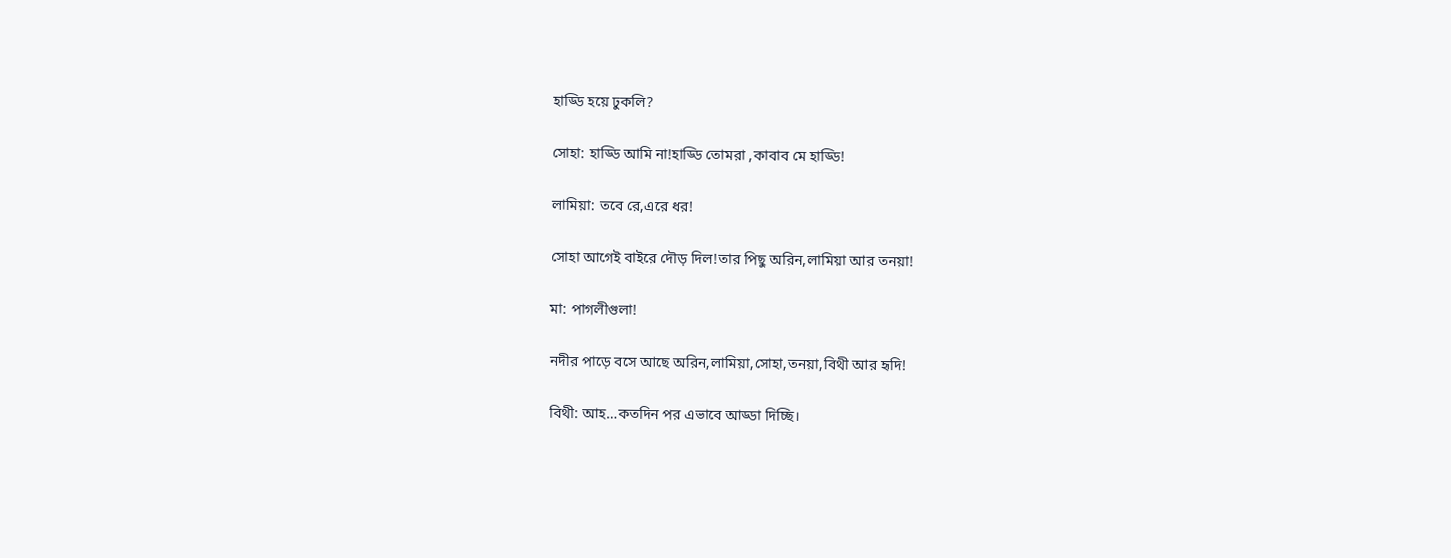হাড্ডি হয়ে ঢুকলি?

সোহা: হাড্ডি আমি না!হাড্ডি তোমরা ,কাবাব মে হাড্ডি!

লামিয়া: তবে রে,এরে ধর!

সোহা আগেই বাইরে দৌড় দিল!তার পিছু অরিন,লামিয়া আর তনয়া!

মা: পাগলীগুলা!

নদীর পাড়ে বসে আছে অরিন,লামিয়া,সোহা,তনয়া,বিথী আর হৃদি!

বিথী: আহ…কতদিন পর এভাবে আড্ডা দিচ্ছি।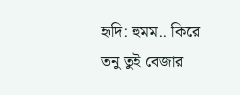হৃদি: হুমম.. কিরে তনু তুই বেজার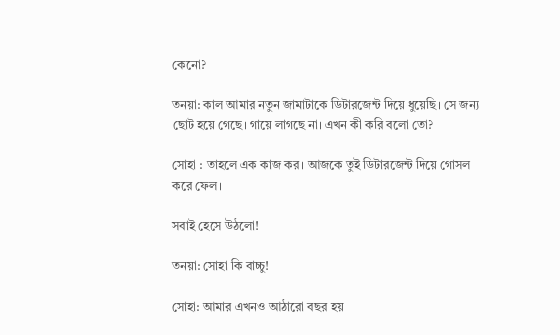কেনো?

তনয়া: কাল আমার নতুন জামাটাকে ডিটারজেন্ট দিয়ে ধুয়েছি। সে জন্য ছোট হয়ে গেছে। গায়ে লাগছে না। এখন কী করি বলো তো?

সোহা : তাহলে এক কাজ কর। আজকে তুই ডিটারজেন্ট দিয়ে গোসল করে ফেল।

সবাই হেসে উঠলো!

তনয়া: সোহা কি বাচ্চু!

সোহা: আমার এখনও আঠারো বছর হয়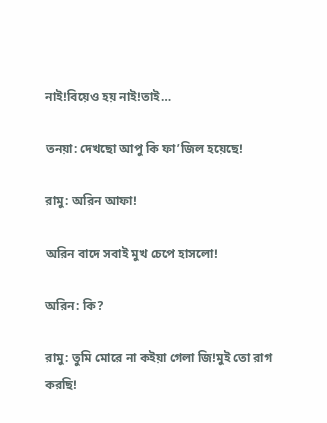নাই!বিয়েও হয় নাই!তাই…

তনয়া: দেখছো আপু কি ফা’জিল হয়েছে!

রামু: অরিন আফা!

অরিন বাদে সবাই মুখ চেপে হাসলো!

অরিন: কি?

রামু: তুমি মোরে না কইয়া গেলা জি!মুই তো রাগ করছি!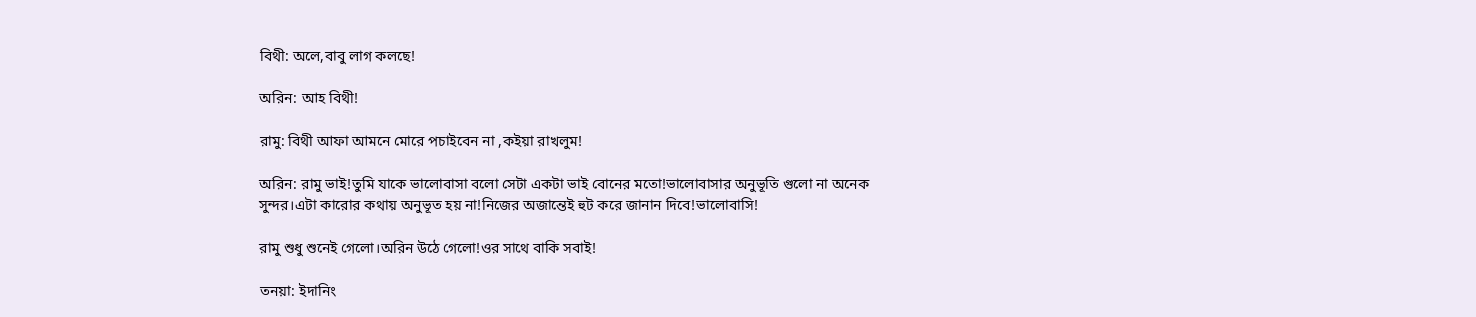বিথী: অলে,বাবু লাগ কলছে!

অরিন: আহ বিথী!

রামু: বিথী আফা আমনে মোরে পচাইবেন না ,কইয়া রাখলুম!

অরিন: রামু ভাই!তুমি যাকে ভালোবাসা বলো সেটা একটা ভাই বোনের মতো!ভালোবাসার অনুভূতি গুলো না অনেক সুন্দর।এটা কারোর কথায় অনুভূত হয় না!নিজের অজান্তেই হুট করে জানান দিবে!ভালোবাসি!

রামু শুধু শুনেই গেলো।অরিন উঠে গেলো!ওর সাথে বাকি সবাই!

তনয়া: ইদানিং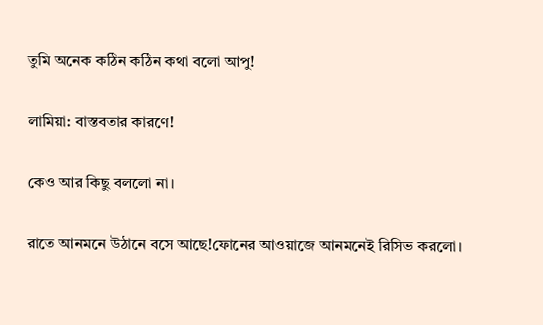তুমি অনেক কঠিন কঠিন কথা বলো আপু!

লামিয়া: বাস্তবতার কারণে!

কেও আর কিছু বললো না।

রাতে আনমনে উঠানে বসে আছে!ফোনের আওয়াজে আনমনেই রিসিভ করলো।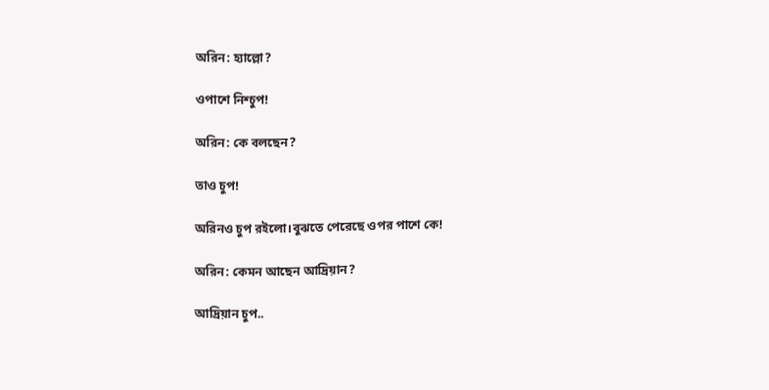অরিন: হ্যাল্লো?

ওপাশে নিশ্চুপ!

অরিন: কে বলছেন?

তাও চুপ!

অরিনও চুপ রইলো।বুঝতে পেরেছে ওপর পাশে কে!

অরিন: কেমন আছেন আদ্রিয়ান?

আদ্রিয়ান চুপ..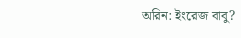অরিন: ইংরেজ বাবু?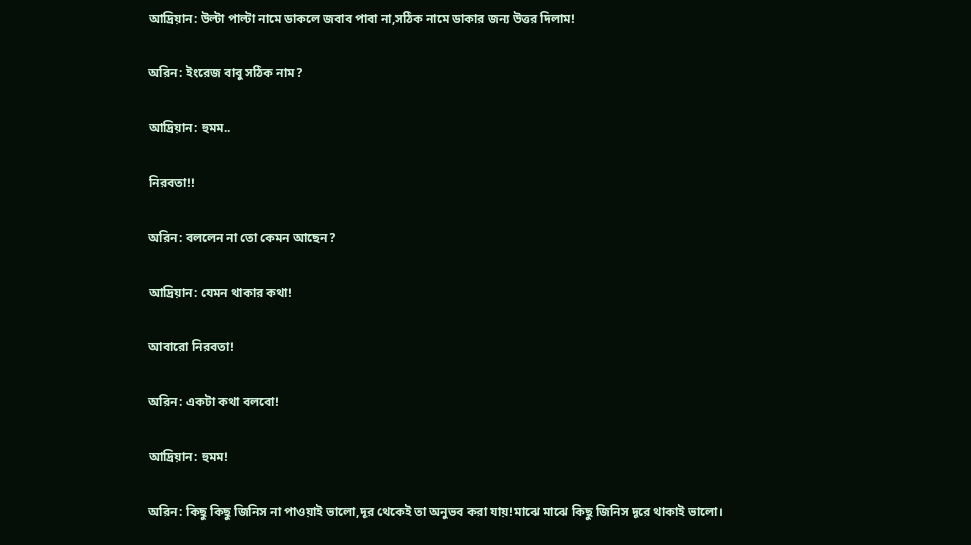আদ্রিয়ান: উল্টা পাল্টা নামে ডাকলে জবাব পাবা না,সঠিক নামে ডাকার জন্য উত্তর দিলাম!

অরিন: ইংরেজ বাবু সঠিক নাম?

আদ্রিয়ান: হুমম..

নিরবতা!!

অরিন: বললেন না তো কেমন আছেন?

আদ্রিয়ান: যেমন থাকার কথা!

আবারো নিরবতা!

অরিন: একটা কথা বলবো!

আদ্রিয়ান: হুমম!

অরিন: কিছু কিছু জিনিস না পাওয়াই ভালো,দূর থেকেই তা অনুভব করা যায়!মাঝে মাঝে কিছু জিনিস দূরে থাকাই ভালো।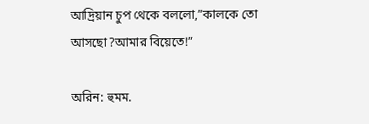আদ্রিয়ান চুপ থেকে বললো,”কালকে তো আসছো?আমার বিয়েতে!”

অরিন: হুমম.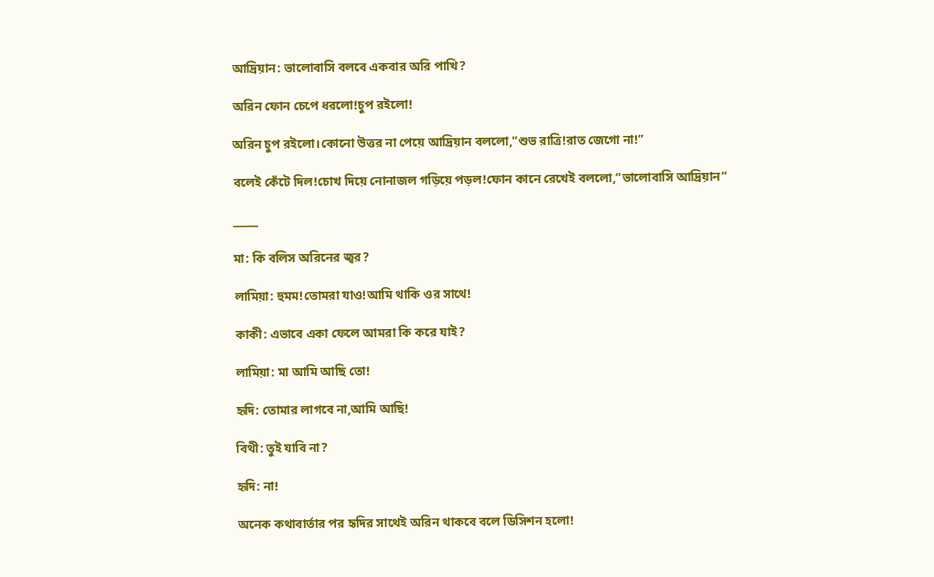আদ্রিয়ান: ভালোবাসি বলবে একবার অরি পাখি?

অরিন ফোন চেপে ধরলো!চুপ রইলো!

অরিন চুপ রইলো।কোনো উত্তর না পেয়ে আদ্রিয়ান বললো,”শুভ রাত্রি!রাত জেগো না!”

বলেই কেঁটে দিল!চোখ দিয়ে নোনাজল গড়িয়ে পড়ল!ফোন কানে রেখেই বললো,”ভালোবাসি আদ্রিয়ান”

_____

মা: কি বলিস অরিনের জ্বর?

লামিয়া: হুমম!তোমরা যাও!আমি থাকি ওর সাথে!

কাকী: এভাবে একা ফেলে আমরা কি করে যাই?

লামিয়া: মা আমি আছি তো!

হৃদি: তোমার লাগবে না,আমি আছি!

বিথী: তুই যাবি না?

হৃদি: না!

অনেক কথাবার্তার পর হৃদির সাথেই অরিন থাকবে বলে ডিসিশন হলো!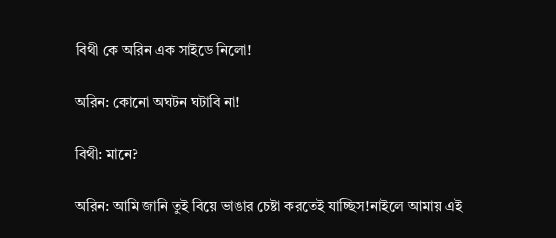বিথী কে অরিন এক সাইডে নিলো!

অরিন: কোনো অঘটন ঘটাবি না!

বিথী: মানে?

অরিন: আমি জানি তুই বিয়ে ভাঙার চেষ্টা করতেই যাচ্ছিস!নাইলে আমায় এই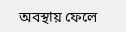অবস্থায় ফেলে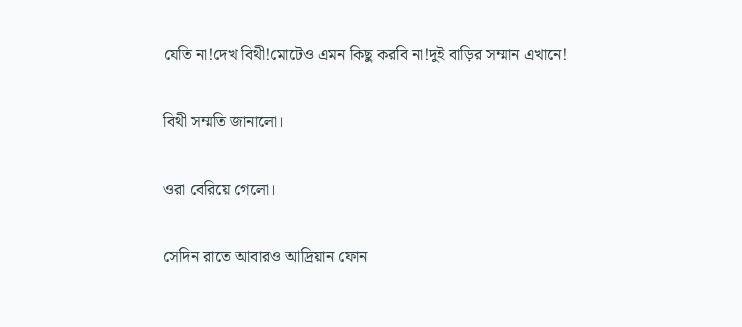যেতি না!দেখ বিথী!মোটেও এমন কিছু করবি না!দুই বাড়ির সম্মান এখানে!

বিথী সম্মতি জানালো।

ওরা বেরিয়ে গেলো।

সেদিন রাতে আবারও আদ্রিয়ান ফোন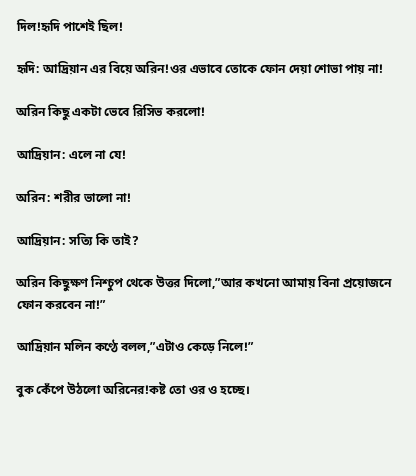দিল!হৃদি পাশেই ছিল!

হৃদি: আদ্রিয়ান এর বিয়ে অরিন!ওর এভাবে তোকে ফোন দেয়া শোভা পায় না!

অরিন কিছু একটা ভেবে রিসিভ করলো!

আদ্রিয়ান: এলে না যে!

অরিন: শরীর ভালো না!

আদ্রিয়ান: সত্যি কি তাই?

অরিন কিছুক্ষণ নিশ্চুপ থেকে উত্তর দিলো,”আর কখনো আমায় বিনা প্রয়োজনে ফোন করবেন না!”

আদ্রিয়ান মলিন কণ্ঠে বলল,”এটাও কেড়ে নিলে!”

বুক কেঁপে উঠলো অরিনের!কষ্ট তো ওর ও হচ্ছে।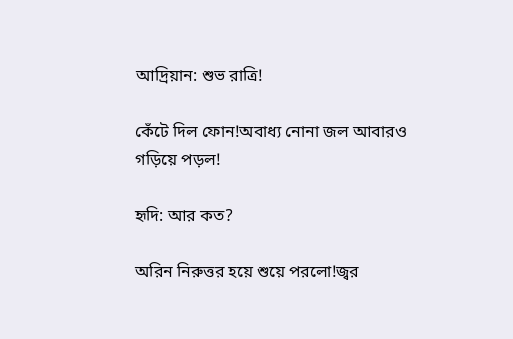আদ্রিয়ান: শুভ রাত্রি!

কেঁটে দিল ফোন!অবাধ্য নোনা জল আবারও গড়িয়ে পড়ল!

হৃদি: আর কত?

অরিন নিরুত্তর হয়ে শুয়ে পরলো!জ্বর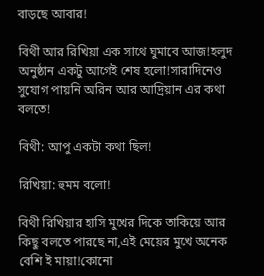বাড়ছে আবার!

বিথী আর রিখিয়া এক সাথে ঘুমাবে আজ!হলুদ অনুষ্ঠান একটু আগেই শেষ হলো!সারাদিনেও সুযোগ পায়নি অরিন আর আদ্রিয়ান এর কথা বলতে!

বিথী: আপু একটা কথা ছিল!

রিখিয়া: হুমম বলো!

বিথী রিখিয়ার হাসি মুখের দিকে তাকিয়ে আর কিছু বলতে পারছে না,এই মেয়ের মুখে অনেক বেশি ই মায়া!কোনো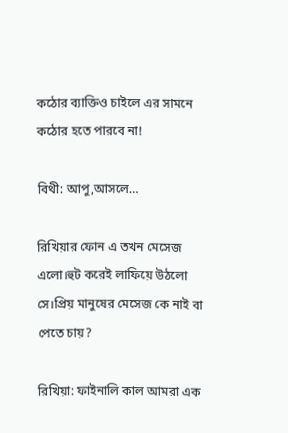কঠোর ব্যাক্তিও চাইলে এর সামনে কঠোর হতে পারবে না!

বিথী: আপু,আসলে…

রিখিয়ার ফোন এ তখন মেসেজ এলো।হুট করেই লাফিয়ে উঠলো সে।প্রিয় মানুষের মেসেজ কে নাই বা পেতে চায়?

রিখিয়া: ফাইনালি কাল আমরা এক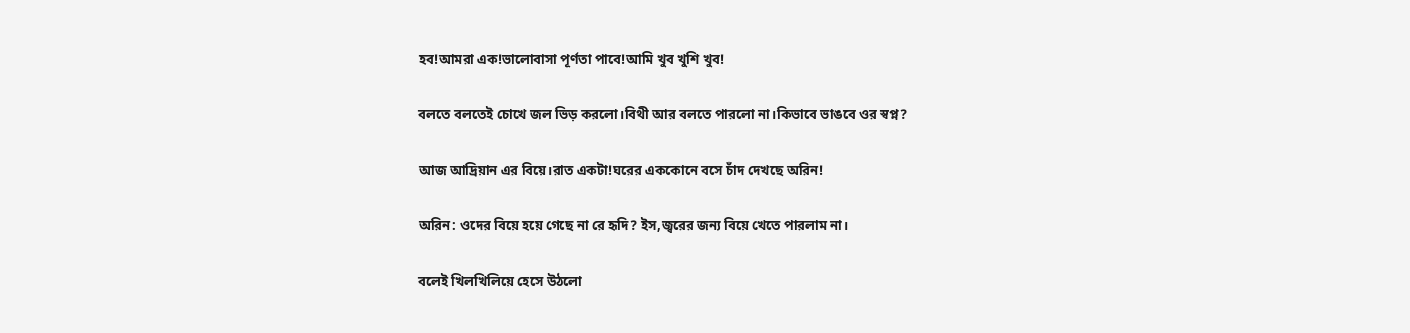হব!আমরা এক!ভালোবাসা পূর্ণতা পাবে!আমি খুব খুশি খুব!

বলতে বলতেই চোখে জল ভিড় করলো।বিথী আর বলতে পারলো না।কিভাবে ভাঙবে ওর স্বপ্ন?

আজ আদ্রিয়ান এর বিয়ে।রাত একটা!ঘরের এককোনে বসে চাঁদ দেখছে অরিন!

অরিন: ওদের বিয়ে হয়ে গেছে না রে হৃদি? ইস,জ্বরের জন্য বিয়ে খেতে পারলাম না।

বলেই খিলখিলিয়ে হেসে উঠলো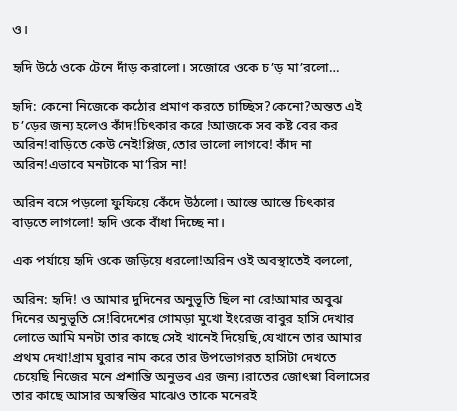ও।

হৃদি উঠে ওকে টেনে দাঁড় করালো। সজোরে ওকে চ’ড় মা’রলো…

হৃদি: কেনো নিজেকে কঠোর প্রমাণ করতে চাচ্ছিস?কেনো?অন্তত এই চ’ড়ের জন্য হলেও কাঁদ!চিৎকার করে !আজকে সব কষ্ট বের কর অরিন!বাড়িতে কেউ নেই!প্লিজ,তোর ভালো লাগবে! কাঁদ না অরিন!এভাবে মনটাকে মা’রিস না!

অরিন বসে পড়লো ফুফিয়ে কেঁদে উঠলো। আস্তে আস্তে চিৎকার বাড়তে লাগলো! হৃদি ওকে বাঁধা দিচ্ছে না।

এক পর্যায়ে হৃদি ওকে জড়িয়ে ধরলো!অরিন ওই অবস্থাতেই বললো,

অরিন: হৃদি! ও আমার দুদিনের অনুভূতি ছিল না রে!আমার অবুঝ দিনের অনুভূতি সে!বিদেশের গোমড়া মুখো ইংরেজ বাবুর হাসি দেখার লোভে আমি মনটা তার কাছে সেই খানেই দিয়েছি,যেখানে তার আমার প্রথম দেখা!গ্রাম ঘুরার নাম করে তার উপভোগরত হাসিটা দেখতে চেয়েছি নিজের মনে প্রশান্তি অনুভব এর জন্য।রাতের জোৎস্না বিলাসের তার কাছে আসার অস্বস্তির মাঝেও তাকে মনেরই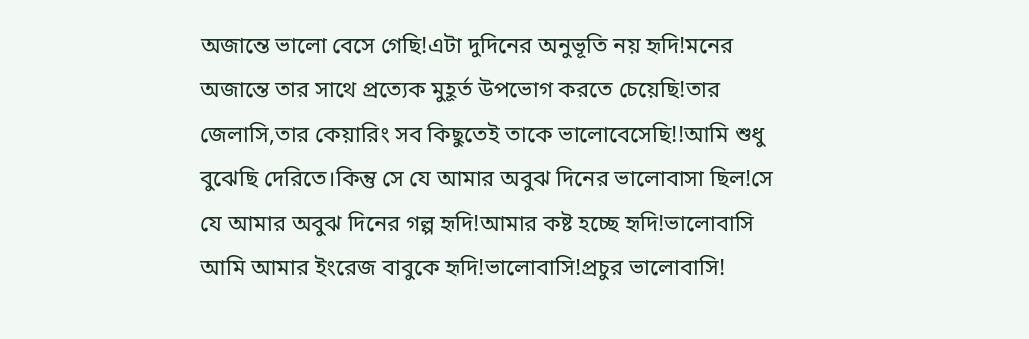অজান্তে ভালো বেসে গেছি!এটা দুদিনের অনুভূতি নয় হৃদি!মনের অজান্তে তার সাথে প্রত্যেক মুহূর্ত উপভোগ করতে চেয়েছি!তার জেলাসি,তার কেয়ারিং সব কিছুতেই তাকে ভালোবেসেছি!!আমি শুধু বুঝেছি দেরিতে।কিন্তু সে যে আমার অবুঝ দিনের ভালোবাসা ছিল!সে যে আমার অবুঝ দিনের গল্প হৃদি!আমার কষ্ট হচ্ছে হৃদি!ভালোবাসি আমি আমার ইংরেজ বাবুকে হৃদি!ভালোবাসি!প্রচুর ভালোবাসি!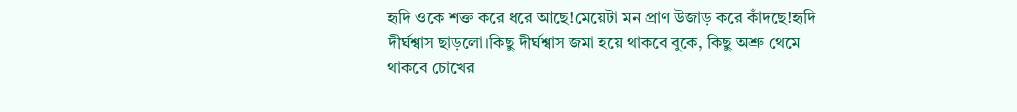হৃদি ওকে শক্ত করে ধরে আছে!মেয়েটা মন প্রাণ উজাড় করে কাঁদছে!হৃদি দীর্ঘশ্বাস ছাড়লো।কিছু দীর্ঘশ্বাস জমা হয়ে থাকবে বুকে, কিছু অশ্রু থেমে থাকবে চোখের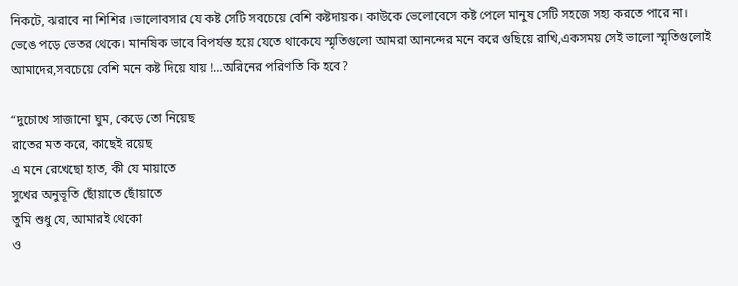নিকটে, ঝরাবে না শিশির ।ভালোবসার যে কষ্ট সেটি সবচেয়ে বেশি কষ্টদায়ক। কাউকে ভেলোবেসে কষ্ট পেলে মানুষ সেটি সহজে সহ্য করতে পারে না। ভেঙে পড়ে ভেতর থেকে। মানষিক ভাবে বিপর্যস্ত হয়ে যেতে থাকেযে স্মৃতিগুলো আমরা আনন্দের মনে করে গুছিয়ে রাখি,একসময় সেই ভালো স্মৃতিগুলোই আমাদের,সবচেয়ে বেশি মনে কষ্ট দিয়ে যায় !…অরিনের পরিণতি কি হবে?

“দুচোখে সাজানো ঘুম, কেড়ে তো নিয়েছ
রাতের মত করে, কাছেই রয়েছ
এ মনে রেখেছো হাত, কী যে মায়াতে
সুখের অনুভূতি ছোঁয়াতে ছোঁয়াতে
তুমি শুধু যে, আমারই থেকো
ও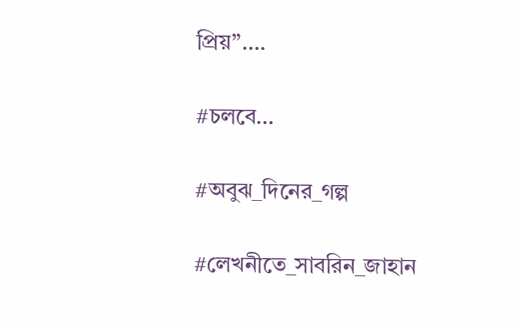প্রিয়”….

#চলবে…

#অবুঝ_দিনের_গল্প

#লেখনীতে_সাবরিন_জাহান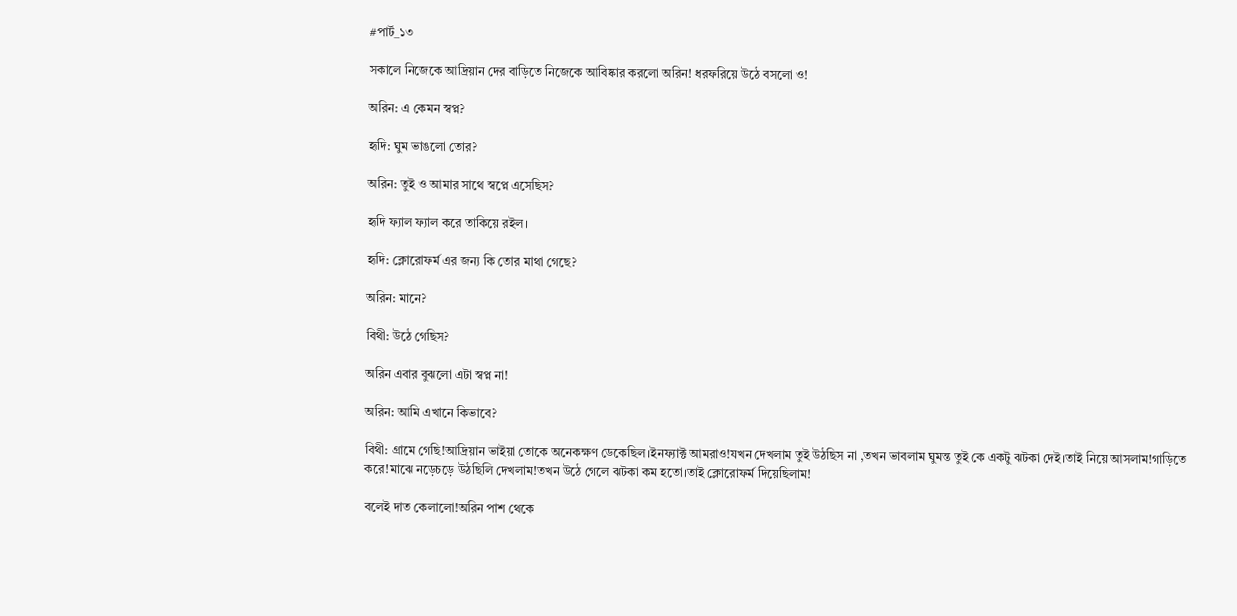#পার্ট_১৩

সকালে নিজেকে আদ্রিয়ান দের বাড়িতে নিজেকে আবিষ্কার করলো অরিন! ধরফরিয়ে উঠে বসলো ও!

অরিন: এ কেমন স্বপ্ন?

হৃদি: ঘুম ভাঙলো তোর?

অরিন: তুই ও আমার সাথে স্বপ্নে এসেছিস?

হৃদি ফ্যাল ফ্যাল করে তাকিয়ে রইল।

হৃদি: ক্লোরোফর্ম এর জন্য কি তোর মাথা গেছে?

অরিন: মানে?

বিথী: উঠে গেছিস?

অরিন এবার বুঝলো এটা স্বপ্ন না!

অরিন: আমি এখানে কিভাবে?

বিথী: গ্রামে গেছি!আদ্রিয়ান ভাইয়া তোকে অনেকক্ষণ ডেকেছিল।ইনফ্যাক্ট আমরাও!যখন দেখলাম তুই উঠছিস না ,তখন ভাবলাম ঘুমন্ত তুই কে একটু ঝটকা দেই।তাই নিয়ে আসলাম!গাড়িতে করে!মাঝে নড়েচড়ে উঠছিলি দেখলাম!তখন উঠে গেলে ঝটকা কম হতো।তাই ক্লোরোফর্ম দিয়েছিলাম!

বলেই দাত কেলালো!অরিন পাশ থেকে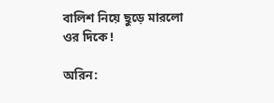বালিশ নিয়ে ছুড়ে মারলো ওর দিকে !

অরিন: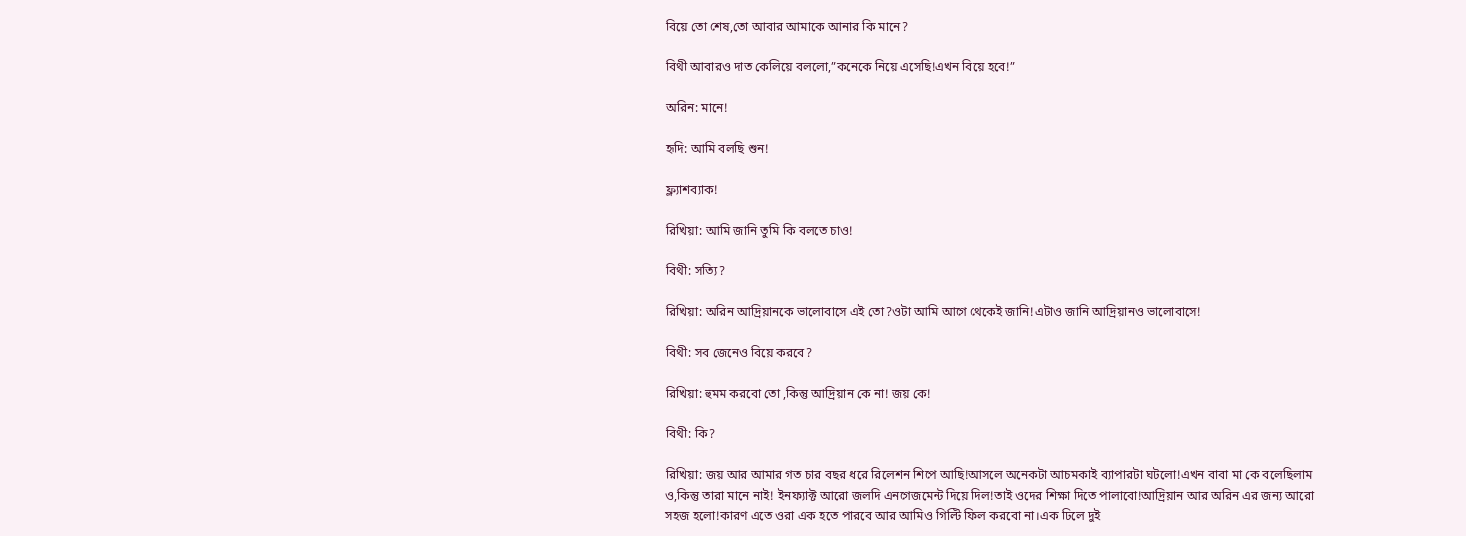বিয়ে তো শেষ,তো আবার আমাকে আনার কি মানে?

বিথী আবারও দাত কেলিয়ে বললো,”কনেকে নিয়ে এসেছি!এখন বিয়ে হবে!”

অরিন: মানে!

হৃদি: আমি বলছি শুন!

ফ্ল্যাশব্যাক!

রিখিয়া: আমি জানি তুমি কি বলতে চাও!

বিথী: সত্যি?

রিখিয়া: অরিন আদ্রিয়ানকে ভালোবাসে এই তো?ওটা আমি আগে থেকেই জানি!এটাও জানি আদ্রিয়ানও ভালোবাসে!

বিথী: সব জেনেও বিয়ে করবে?

রিখিয়া: হুমম করবো তো ,কিন্তু আদ্রিয়ান কে না! জয় কে!

বিথী: কি?

রিখিয়া: জয় আর আমার গত চার বছর ধরে রিলেশন শিপে আছি!আসলে অনেকটা আচমকাই ব্যাপারটা ঘটলো!এখন বাবা মা কে বলেছিলাম ও,কিন্তু তারা মানে নাই! ইনফ্যাক্ট আরো জলদি এনগেজমেন্ট দিয়ে দিল!তাই ওদের শিক্ষা দিতে পালাবো!আদ্রিয়ান আর অরিন এর জন্য আরো সহজ হলো!কারণ এতে ওরা এক হতে পারবে আর আমিও গিল্টি ফিল করবো না।এক ঢিলে দুই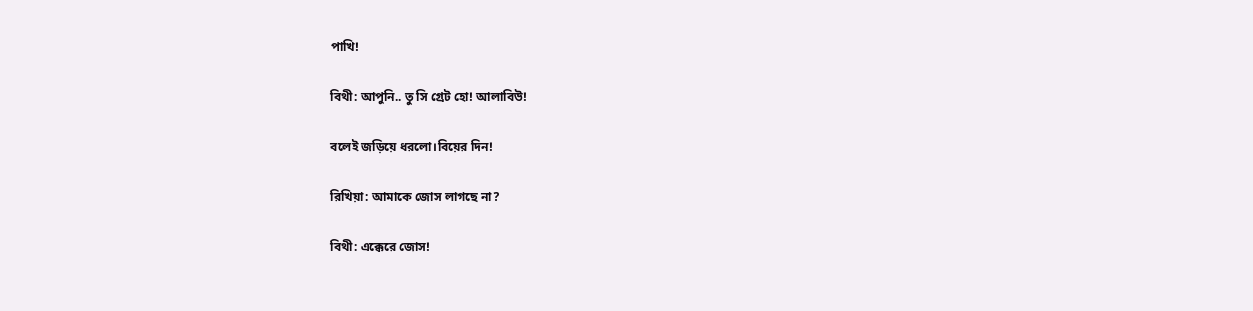পাখি!

বিথী: আপুনি.. তু সি গ্রেট হো! আলাবিউ!

বলেই জড়িয়ে ধরলো।বিয়ের দিন!

রিখিয়া: আমাকে জোস লাগছে না?

বিথী: এক্কেরে জোস!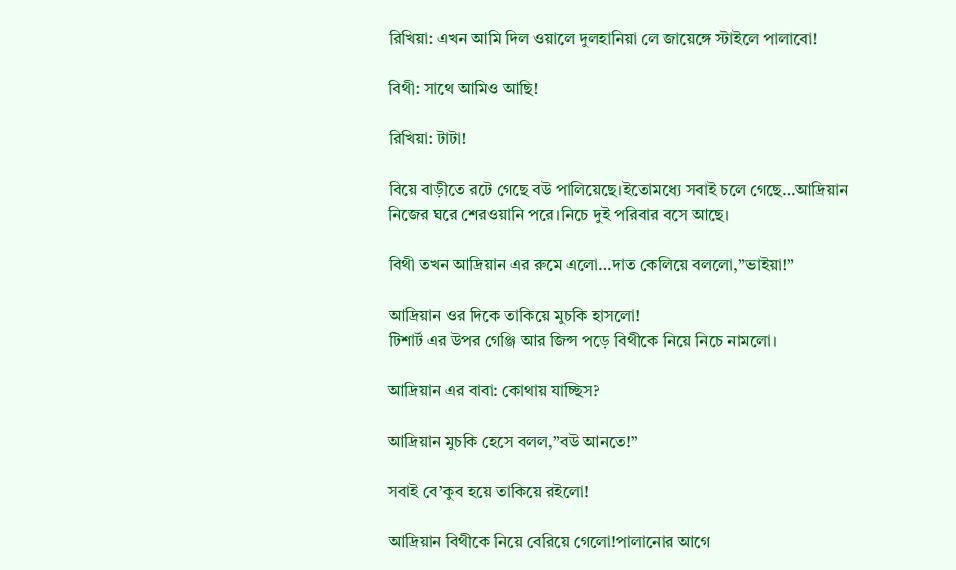রিখিয়া: এখন আমি দিল ওয়ালে দুলহানিয়া লে জায়েঙ্গে স্টাইলে পালাবো!

বিথী: সাথে আমিও আছি!

রিখিয়া: টাটা!

বিয়ে বাড়ীতে রটে গেছে বউ পালিয়েছে।ইতোমধ্যে সবাই চলে গেছে…আদ্রিয়ান নিজের ঘরে শেরওয়ানি পরে।নিচে দুই পরিবার বসে আছে।

বিথী তখন আদ্রিয়ান এর রুমে এলো…দাত কেলিয়ে বললো,”ভাইয়া!”

আদ্রিয়ান ওর দিকে তাকিয়ে মুচকি হাসলো!
টিশার্ট এর উপর গেঞ্জি আর জিন্স পড়ে বিথীকে নিয়ে নিচে নামলো।

আদ্রিয়ান এর বাবা: কোথায় যাচ্ছিস?

আদ্রিয়ান মুচকি হেসে বলল,”বউ আনতে!”

সবাই বে’কুব হয়ে তাকিয়ে রইলো!

আদ্রিয়ান বিথীকে নিয়ে বেরিয়ে গেলো!পালানোর আগে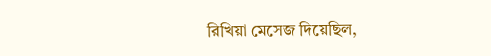রিখিয়া মেসেজ দিয়েছিল,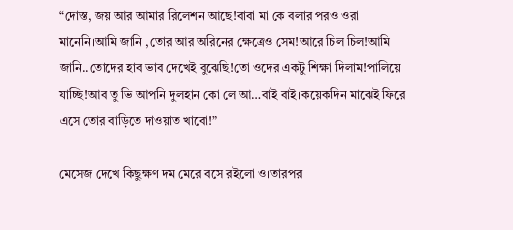“দোস্ত, জয় আর আমার রিলেশন আছে!বাবা মা কে বলার পরও ওরা মানেনি।আমি জানি ,তোর আর অরিনের ক্ষেত্রেও সেম!আরে চিল চিল!আমি জানি..তোদের হাব ভাব দেখেই বুঝেছি!তো ওদের একটু শিক্ষা দিলাম!পালিয়ে যাচ্ছি!আব তু ভি আপনি দুলহান কো লে আ…বাই বাই।কয়েকদিন মাঝেই ফিরে এসে তোর বাড়িতে দাওয়াত খাবো!”

মেসেজ দেখে কিছুক্ষণ দম মেরে বসে রইলো ও।তারপর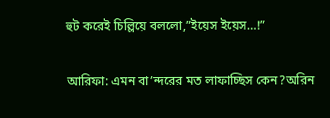হুট করেই চিল্লিয়ে বললো,”ইয়েস ইয়েস…!”

আরিফা: এমন বা’ন্দরের মত লাফাচ্ছিস কেন?অরিন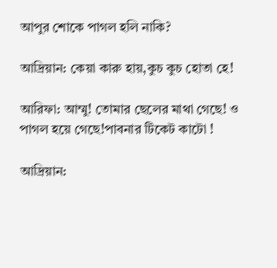আপুর শোকে পাগল হলি নাকি?

আদ্রিয়ান: কেয়া কারু হায়,কুচ কুচ হোতা হে!

আরিফা: আম্মু! তোমার ছেলের মাথা গেছে! ও পাগল হয়ে গেছে!পাবনার টিকেট কাটো !

আদ্রিয়ান: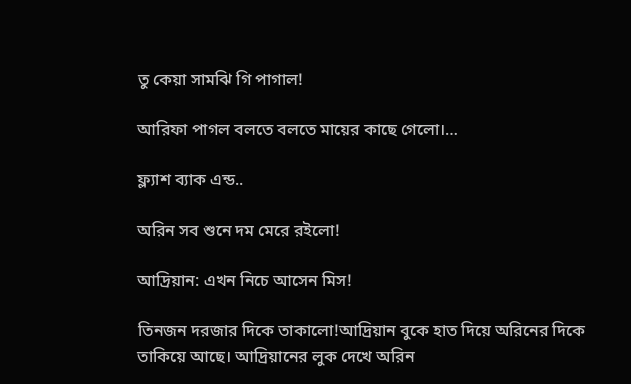তু কেয়া সামঝি গি পাগাল!

আরিফা পাগল বলতে বলতে মায়ের কাছে গেলো।…

ফ্ল্যাশ ব্যাক এন্ড..

অরিন সব শুনে দম মেরে রইলো!

আদ্রিয়ান: এখন নিচে আসেন মিস!

তিনজন দরজার দিকে তাকালো!আদ্রিয়ান বুকে হাত দিয়ে অরিনের দিকে তাকিয়ে আছে। আদ্রিয়ানের লুক দেখে অরিন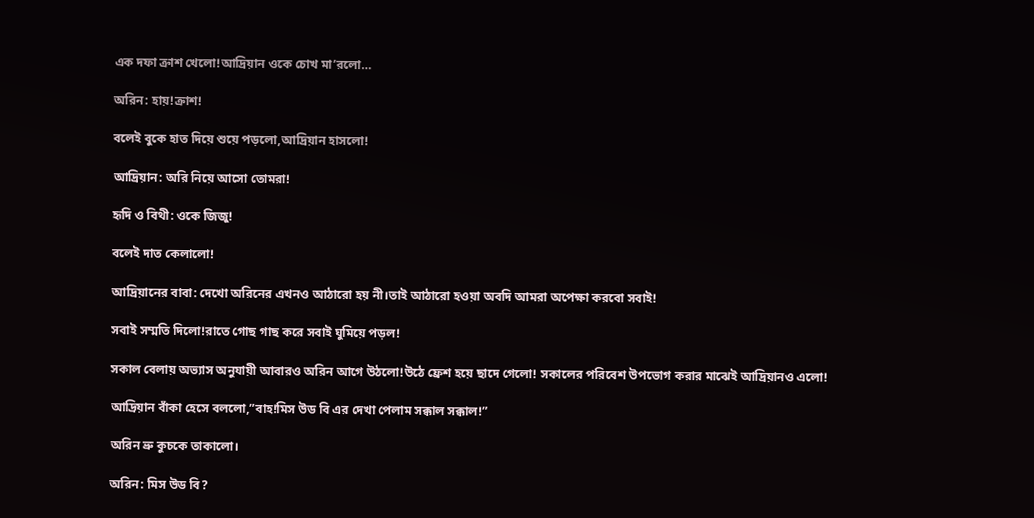এক দফা ক্রাশ খেলো!আদ্রিয়ান ওকে চোখ মা’রলো…

অরিন: হায়!ক্রাশ!

বলেই বুকে হাত দিয়ে শুয়ে পড়লো,আদ্রিয়ান হাসলো!

আদ্রিয়ান: অরি নিয়ে আসো তোমরা!

হৃদি ও বিথী: ওকে জিজু!

বলেই দাত কেলালো!

আদ্রিয়ানের বাবা: দেখো অরিনের এখনও আঠারো হয় নী।তাই আঠারো হওয়া অবদি আমরা অপেক্ষা করবো সবাই!

সবাই সম্মতি দিলো!রাতে গোছ গাছ করে সবাই ঘুমিয়ে পড়ল!

সকাল বেলায় অভ্যাস অনুযায়ী আবারও অরিন আগে উঠলো!উঠে ফ্রেশ হয়ে ছাদে গেলো! সকালের পরিবেশ উপভোগ করার মাঝেই আদ্রিয়ানও এলো!

আদ্রিয়ান বাঁকা হেসে বললো,”বাহ!মিস উড বি এর দেখা পেলাম সক্কাল সক্কাল!”

অরিন ভ্রু কুচকে তাকালো।

অরিন: মিস উড বি?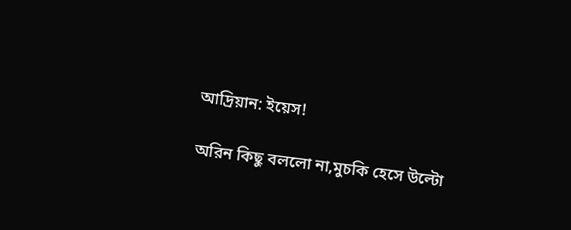আদ্রিয়ান: ইয়েস!

অরিন কিছু বললো না,মুচকি হেসে উল্টো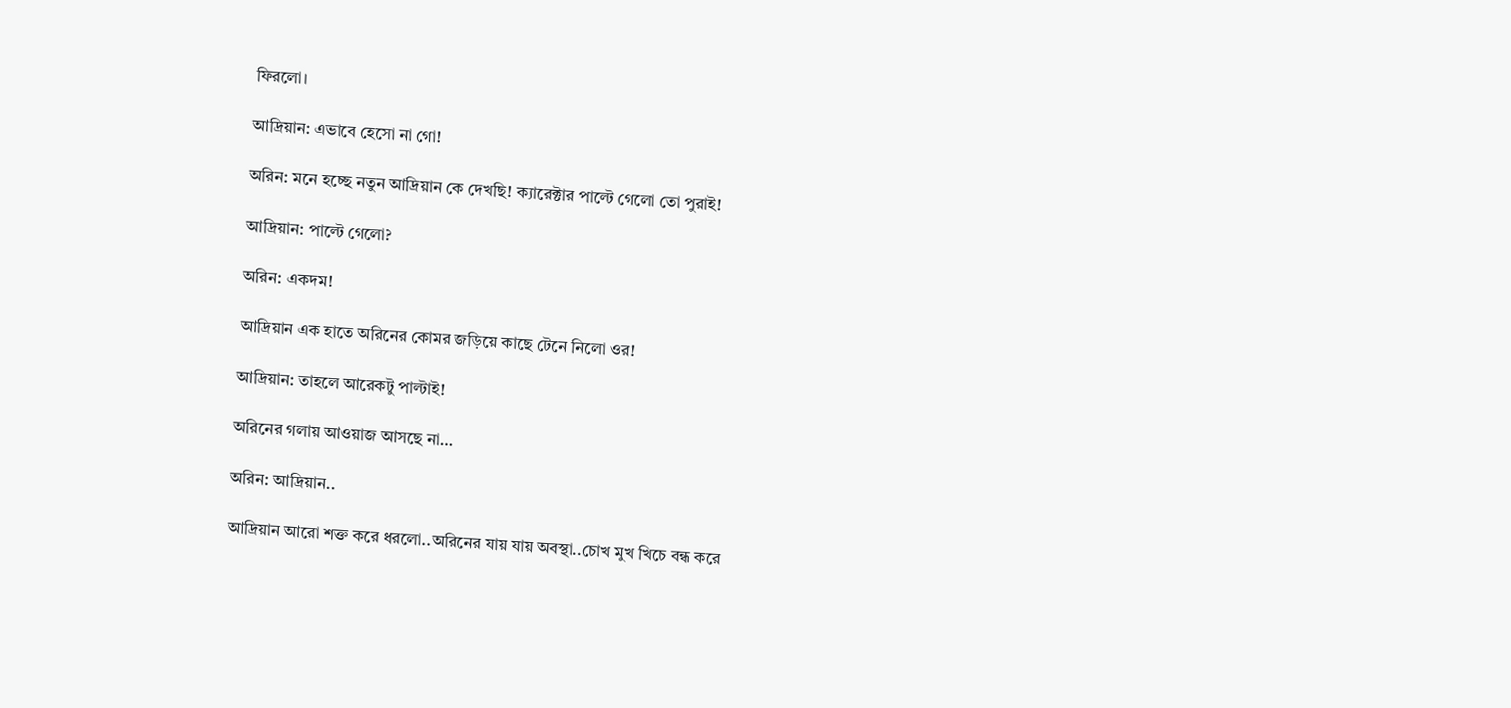ফিরলো।

আদ্রিয়ান: এভাবে হেসো না গো!

অরিন: মনে হচ্ছে নতুন আদ্রিয়ান কে দেখছি! ক্যারেক্টার পাল্টে গেলো তো পুরাই!

আদ্রিয়ান: পাল্টে গেলো?

অরিন: একদম!

আদ্রিয়ান এক হাতে অরিনের কোমর জড়িয়ে কাছে টেনে নিলো ওর!

আদ্রিয়ান: তাহলে আরেকটু পাল্টাই!

অরিনের গলায় আওয়াজ আসছে না…

অরিন: আদ্রিয়ান..

আদ্রিয়ান আরো শক্ত করে ধরলো..অরিনের যায় যায় অবস্থা..চোখ মুখ খিচে বন্ধ করে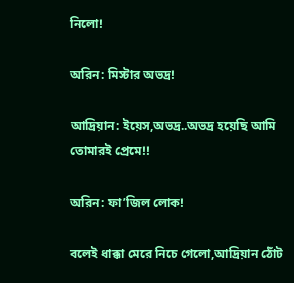নিলো!

অরিন: মিস্টার অভদ্র!

আদ্রিয়ান: ইয়েস,অভদ্র..অভদ্র হয়েছি আমি তোমারই প্রেমে!!

অরিন: ফা’জিল লোক!

বলেই ধাক্কা মেরে নিচে গেলো,আদ্রিয়ান ঠোঁট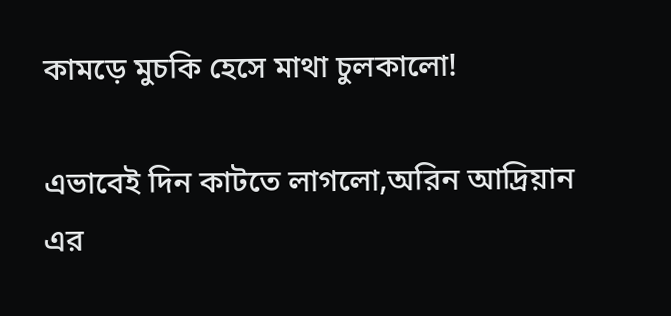কামড়ে মুচকি হেসে মাথা চুলকালো!

এভাবেই দিন কাটতে লাগলো,অরিন আদ্রিয়ান এর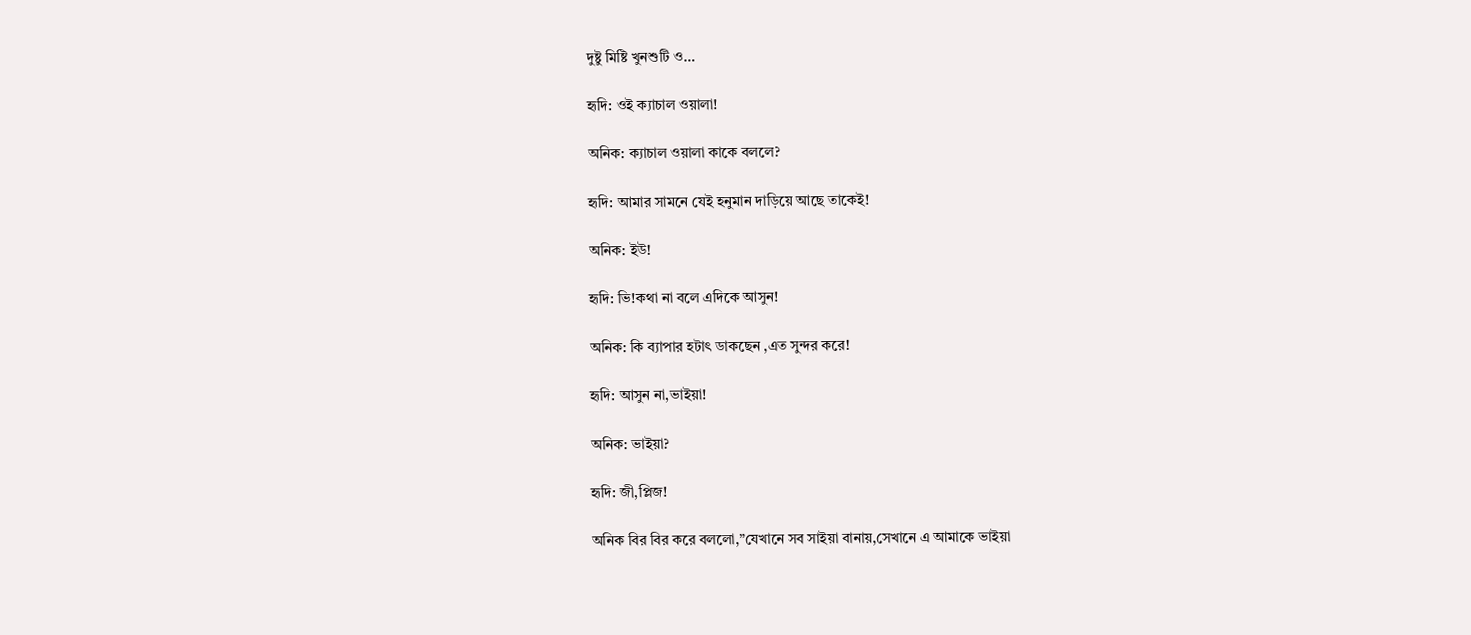দুষ্টু মিষ্টি খুনশুটি ও…

হৃদি: ওই ক্যাচাল ওয়ালা!

অনিক: ক্যাচাল ওয়ালা কাকে বললে?

হৃদি: আমার সামনে যেই হনুমান দাড়িয়ে আছে তাকেই!

অনিক: ইউ!

হৃদি: ভি!কথা না বলে এদিকে আসুন!

অনিক: কি ব্যাপার হটাৎ ডাকছেন ,এত সুন্দর করে!

হৃদি: আসুন না,ভাইয়া!

অনিক: ভাইয়া?

হৃদি: জী,প্লিজ!

অনিক বির বির করে বললো,”যেখানে সব সাইয়া বানায়,সেখানে এ আমাকে ভাইয়া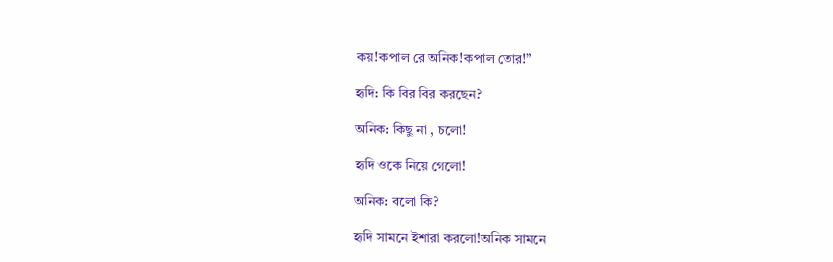কয়!কপাল রে অনিক!কপাল তোর!”

হৃদি: কি বির বির করছেন?

অনিক: কিছু না , চলো!

হৃদি ওকে নিয়ে গেলো!

অনিক: বলো কি?

হৃদি সামনে ইশারা করলো!অনিক সামনে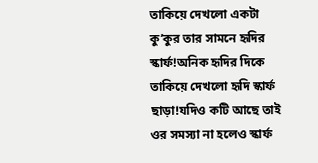তাকিয়ে দেখলো একটা কু’কুর তার সামনে হৃদির স্কার্ফ!অনিক হৃদির দিকে তাকিয়ে দেখলো হৃদি স্কার্ফ ছাড়া!যদিও কটি আছে তাই ওর সমস্যা না হলেও স্কার্ফ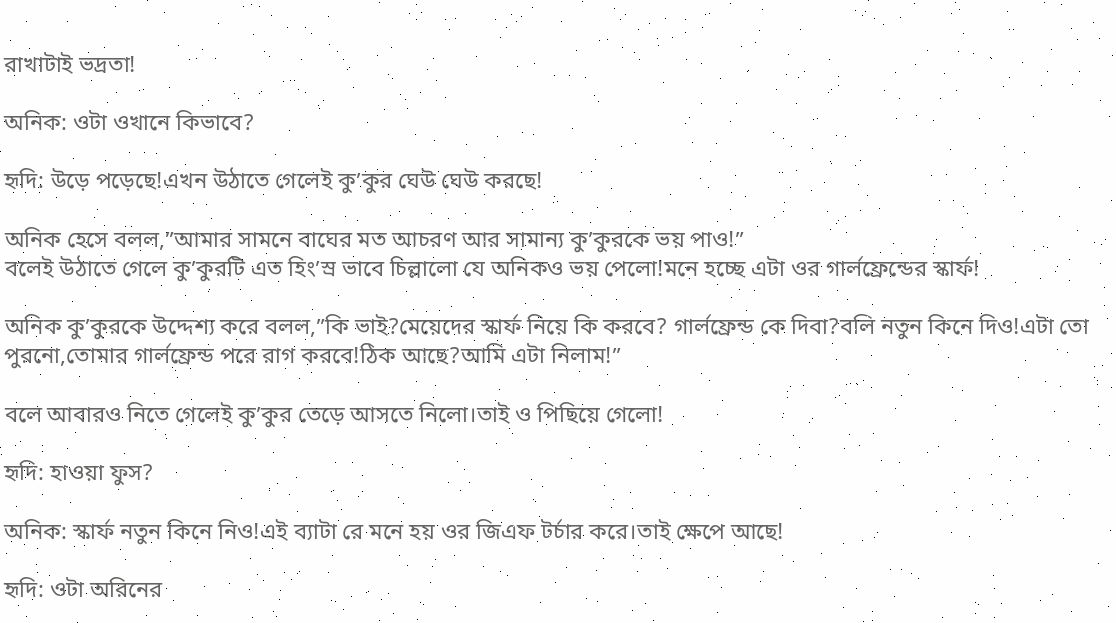রাখাটাই ভদ্রতা!

অনিক: ওটা ওখানে কিভাবে?

হৃদি: উড়ে পড়েছে!এখন উঠাতে গেলেই কু’কুর ঘেউ ঘেউ করছে!

অনিক হেসে বলল,”আমার সামনে বাঘের মত আচরণ আর সামান্য কু’কুরকে ভয় পাও!”
বলেই উঠাতে গেলে কু’কুরটি এত হিং’স্র ভাবে চিল্লালো যে অনিকও ভয় পেলো!মনে হচ্ছে এটা ওর গার্লফ্রেন্ডের স্কার্ফ!

অনিক কু’কুরকে উদ্দেশ্য করে বলল,”কি ভাই?মেয়েদের স্কার্ফ নিয়ে কি করবে? গার্লফ্রেন্ড কে দিবা?বলি নতুন কিনে দিও!এটা তো পুরনো,তোমার গার্লফ্রেন্ড পরে রাগ করবে!ঠিক আছে?আমি এটা নিলাম!”

বলে আবারও নিতে গেলেই কু’কুর তেড়ে আসতে নিলো।তাই ও পিছিয়ে গেলো!

হৃদি: হাওয়া ফুস?

অনিক: স্কার্ফ নতুন কিনে নিও!এই ব্যাটা রে মনে হয় ওর জিএফ টর্চার করে।তাই ক্ষেপে আছে!

হৃদি: ওটা অরিনের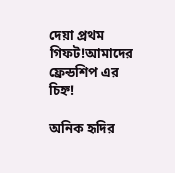দেয়া প্রথম গিফট!আমাদের ফ্রেন্ডশিপ এর চিহ্ন!

অনিক হৃদির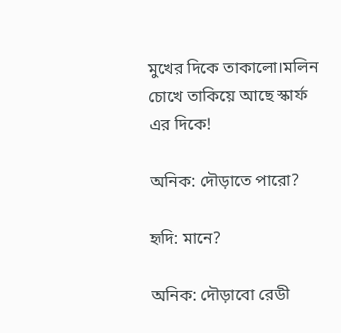মুখের দিকে তাকালো।মলিন চোখে তাকিয়ে আছে স্কার্ফ এর দিকে!

অনিক: দৌড়াতে পারো?

হৃদি: মানে?

অনিক: দৌড়াবো রেডী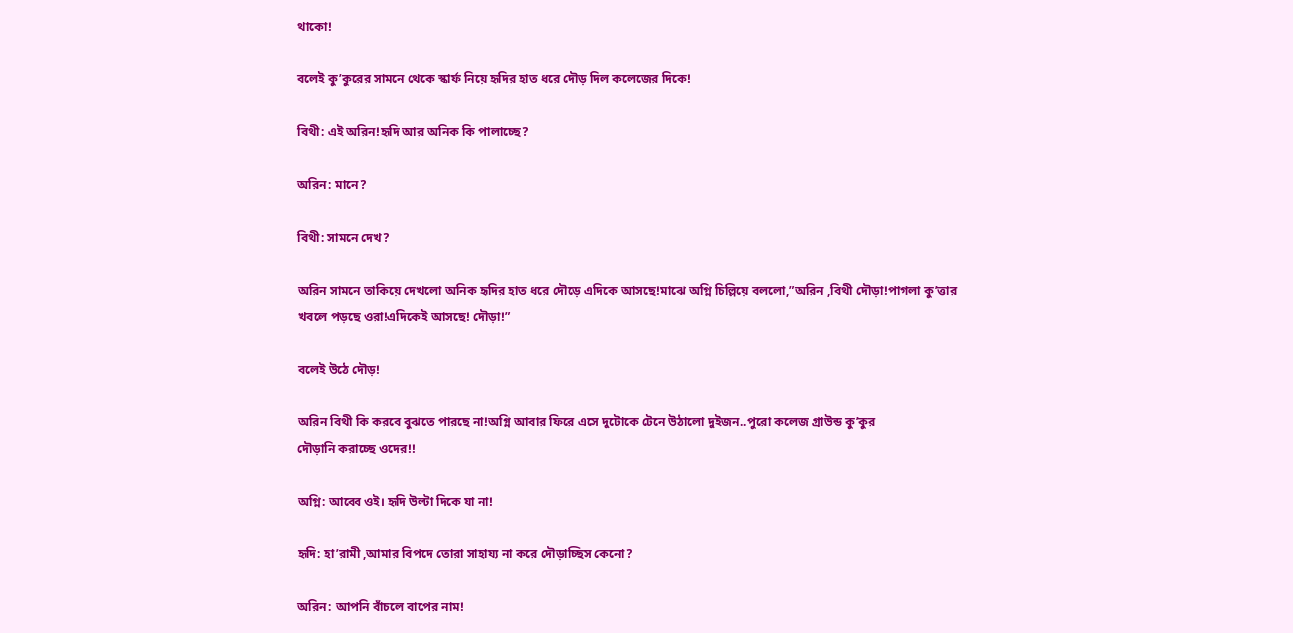থাকো!

বলেই কু’কুরের সামনে থেকে স্কার্ফ নিয়ে হৃদির হাত ধরে দৌড় দিল কলেজের দিকে!

বিথী: এই অরিন!হৃদি আর অনিক কি পালাচ্ছে?

অরিন: মানে?

বিথী: সামনে দেখ?

অরিন সামনে তাকিয়ে দেখলো অনিক হৃদির হাত ধরে দৌড়ে এদিকে আসছে!মাঝে অগ্নি চিল্লিয়ে বললো,”অরিন ,বিথী দৌড়া!পাগলা কু’ত্তার খবলে পড়ছে ওরা!এদিকেই আসছে! দৌড়া!”

বলেই উঠে দৌড়!

অরিন বিথী কি করবে বুঝতে পারছে না!অগ্নি আবার ফিরে এসে দুটোকে টেনে উঠালো দুইজন..পুরো কলেজ গ্রাউন্ড কু’কুর
দৌড়ানি করাচ্ছে ওদের!!

অগ্নি: আব্বে ওই। হৃদি উল্টা দিকে যা না!

হৃদি: হা’রামী ,আমার বিপদে তোরা সাহায্য না করে দৌড়াচ্ছিস কেনো?

অরিন: আপনি বাঁচলে বাপের নাম!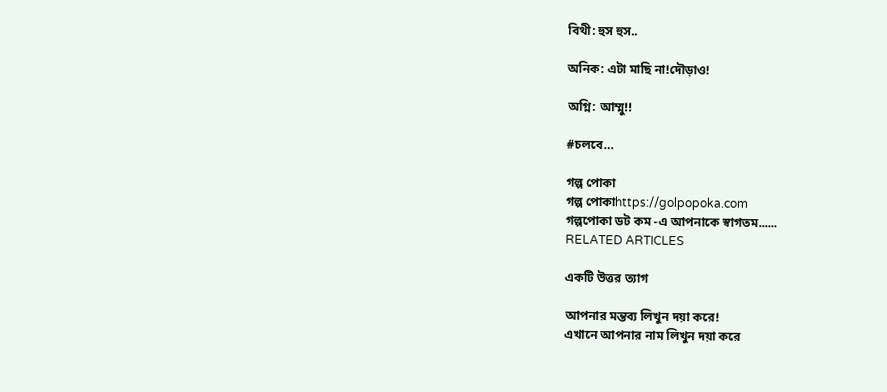বিথী: হুস হুস..

অনিক: এটা মাছি না!দৌড়াও!

অগ্নি: আম্মু!!

#চলবে…

গল্প পোকা
গল্প পোকাhttps://golpopoka.com
গল্পপোকা ডট কম -এ আপনাকে স্বাগতম......
RELATED ARTICLES

একটি উত্তর ত্যাগ

আপনার মন্তব্য লিখুন দয়া করে!
এখানে আপনার নাম লিখুন দয়া করে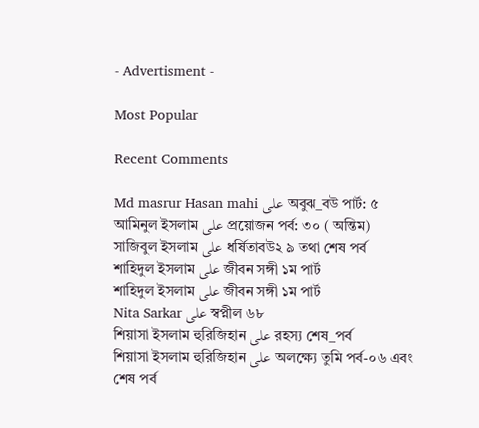- Advertisment -

Most Popular

Recent Comments

Md masrur Hasan mahi على অবুঝ_বউ পার্ট: ৫
আমিনুল ইসলাম على প্রয়োজন পর্ব: ৩০ ( অন্তিম)
সাজিবুল ইসলাম على ধর্ষিতাবউ২ ৯ তথা শেষ পর্ব
শাহিদুল ইসলাম على জীবন সঙ্গী ১ম পার্ট
শাহিদুল ইসলাম على জীবন সঙ্গী ১ম পার্ট
Nita Sarkar على স্বপ্নীল ৬৮
শিয়াসা ইসলাম হুরিজিহান على রহস্য শেষ_পর্ব
শিয়াসা ইসলাম হুরিজিহান على অলক্ষ্যে তুমি পর্ব-০৬ এবং শেষ পর্ব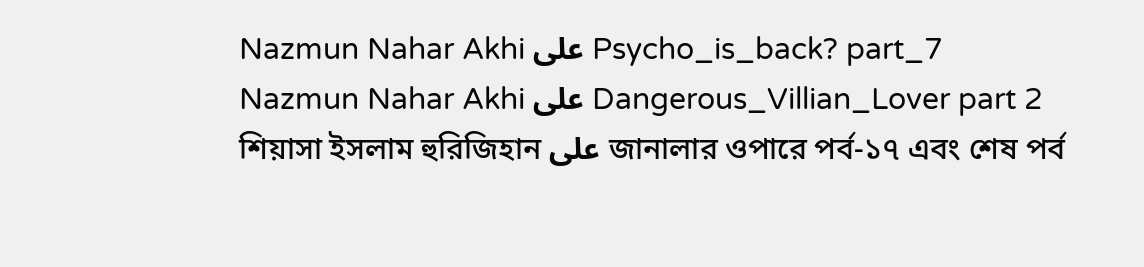Nazmun Nahar Akhi على Psycho_is_back? part_7
Nazmun Nahar Akhi على Dangerous_Villian_Lover part 2
শিয়াসা ইসলাম হুরিজিহান على জানালার ওপারে পর্ব-১৭ এবং শেষ পর্ব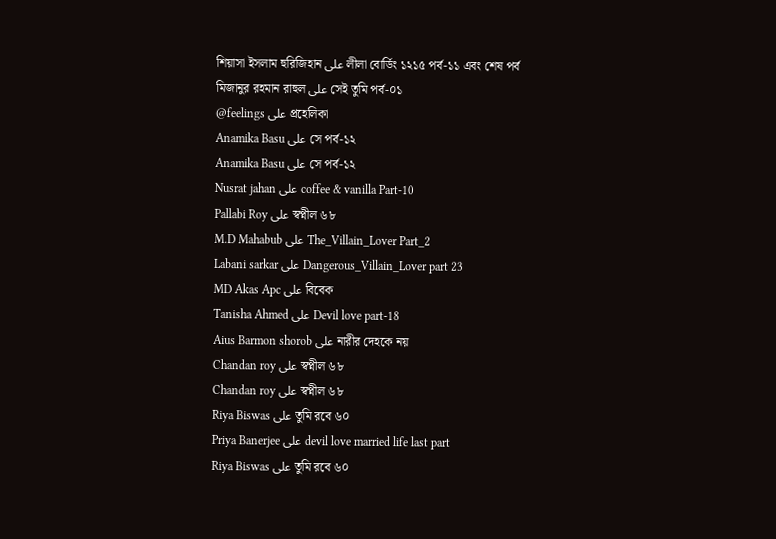শিয়াসা ইসলাম হুরিজিহান على লীলা বোর্ডিং ১২১৫ পর্ব-১১ এবং শেষ পর্ব
মিজানুর রহমান রাহুল على সেই তুমি পর্ব-০১
@feelings على প্রহেলিকা
Anamika Basu على সে পর্ব-১২
Anamika Basu على সে পর্ব-১২
Nusrat jahan على coffee & vanilla Part-10
Pallabi Roy على স্বপ্নীল ৬৮
M.D Mahabub على The_Villain_Lover Part_2
Labani sarkar على Dangerous_Villain_Lover part 23
MD Akas Apc على বিবেক
Tanisha Ahmed على Devil love part-18
Aius Barmon shorob على নারীর দেহকে নয়
Chandan roy على স্বপ্নীল ৬৮
Chandan roy على স্বপ্নীল ৬৮
Riya Biswas على তুমি রবে ৬০
Priya Banerjee على devil love married life last part
Riya Biswas على তুমি রবে ৬০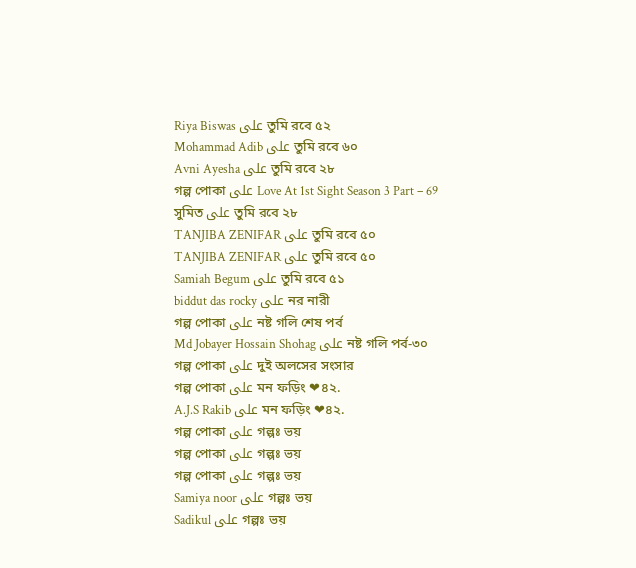Riya Biswas على তুমি রবে ৫২
Mohammad Adib على তুমি রবে ৬০
Avni Ayesha على তুমি রবে ২৮
গল্প পোকা على Love At 1st Sight Season 3 Part – 69
সুমিত على তুমি রবে ২৮
TANJIBA ZENIFAR على তুমি রবে ৫০
TANJIBA ZENIFAR على তুমি রবে ৫০
Samiah Begum على তুমি রবে ৫১
biddut das rocky على নর নারী
গল্প পোকা على নষ্ট গলি শেষ পর্ব
Md Jobayer Hossain Shohag على নষ্ট গলি পর্ব-৩০
গল্প পোকা على দুই অলসের সংসার
গল্প পোকা على মন ফড়িং ❤৪২.
A.J.S Rakib على মন ফড়িং ❤৪২.
গল্প পোকা على গল্পঃ ভয়
গল্প পোকা على গল্পঃ ভয়
গল্প পোকা على গল্পঃ ভয়
Samiya noor على গল্পঃ ভয়
Sadikul على গল্পঃ ভয়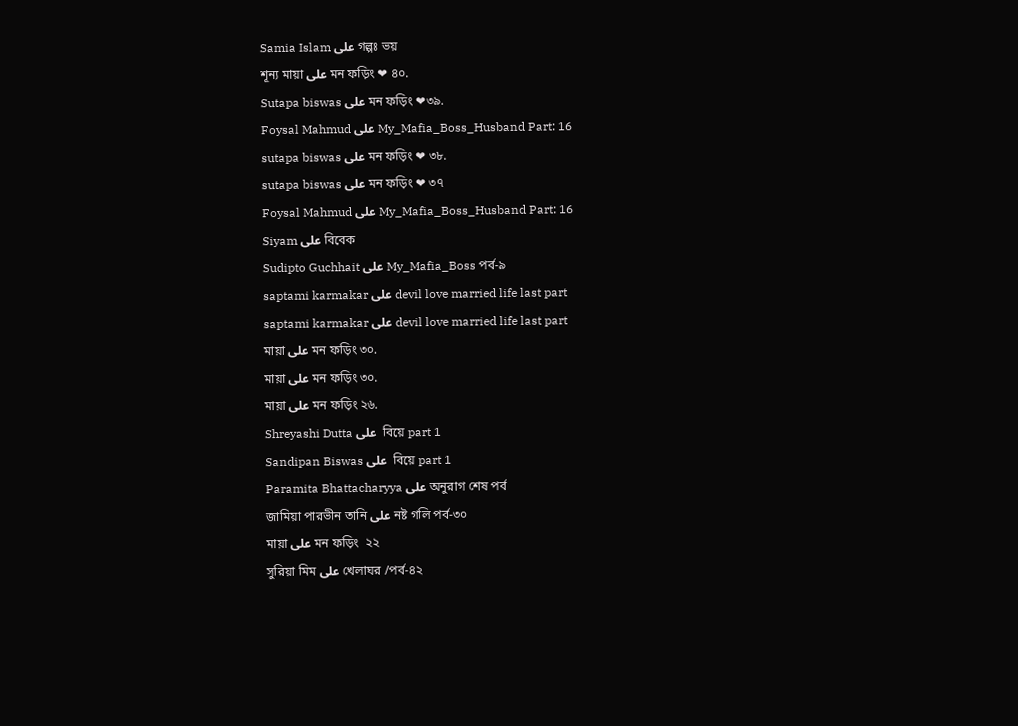Samia Islam على গল্পঃ ভয়
শূন্য মায়া على মন ফড়িং ❤ ৪০.
Sutapa biswas على মন ফড়িং ❤৩৯.
Foysal Mahmud على My_Mafia_Boss_Husband Part: 16
sutapa biswas على মন ফড়িং ❤ ৩৮.
sutapa biswas على মন ফড়িং ❤ ৩৭
Foysal Mahmud على My_Mafia_Boss_Husband Part: 16
Siyam على বিবেক
Sudipto Guchhait على My_Mafia_Boss পর্ব-৯
saptami karmakar على devil love married life last part
saptami karmakar على devil love married life last part
মায়া على মন ফড়িং ৩০.
মায়া على মন ফড়িং ৩০.
মায়া على মন ফড়িং ২৬.
Shreyashi Dutta على  বিয়ে part 1
Sandipan Biswas على  বিয়ে part 1
Paramita Bhattacharyya على অনুরাগ শেষ পর্ব
জামিয়া পারভীন তানি على নষ্ট গলি পর্ব-৩০
মায়া على মন ফড়িং  ২২
সুরিয়া মিম على খেলাঘর /পর্ব-৪২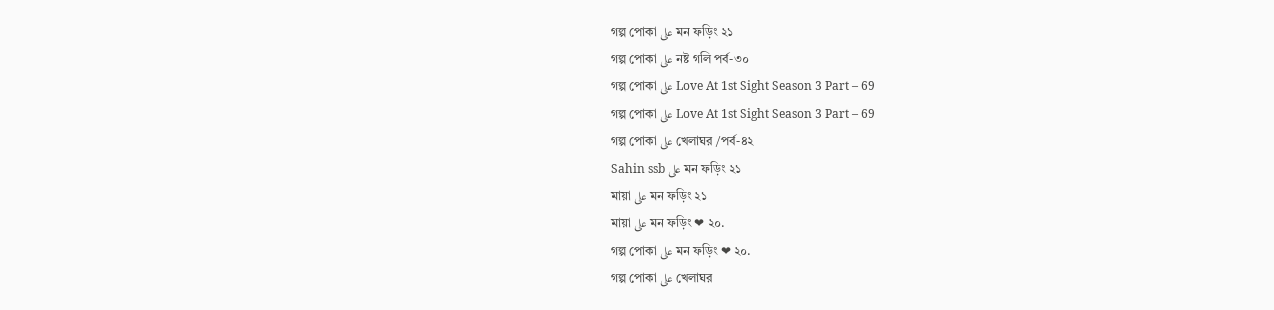গল্প পোকা على মন ফড়িং ২১
গল্প পোকা على নষ্ট গলি পর্ব-৩০
গল্প পোকা على Love At 1st Sight Season 3 Part – 69
গল্প পোকা على Love At 1st Sight Season 3 Part – 69
গল্প পোকা على খেলাঘর /পর্ব-৪২
Sahin ssb على মন ফড়িং ২১
মায়া على মন ফড়িং ২১
মায়া على মন ফড়িং ❤ ২০.
গল্প পোকা على মন ফড়িং ❤ ২০.
গল্প পোকা على খেলাঘর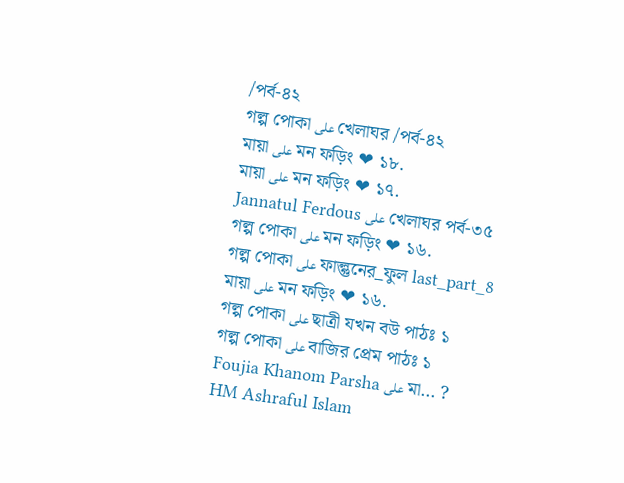/পর্ব-৪২
গল্প পোকা على খেলাঘর /পর্ব-৪২
মায়া على মন ফড়িং ❤ ১৮.
মায়া على মন ফড়িং ❤ ১৭.
Jannatul Ferdous على খেলাঘর পর্ব-৩৫
গল্প পোকা على মন ফড়িং ❤ ১৬.
গল্প পোকা على ফাল্গুনের_ফুল last_part_8
মায়া على মন ফড়িং ❤ ১৬.
গল্প পোকা على ছাত্রী যখন বউ পাঠঃ ১
গল্প পোকা على বাজির প্রেম পাঠঃ ১
Foujia Khanom Parsha على মা… ?
HM Ashraful Islam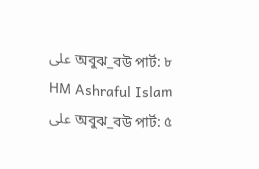على অবুঝ_বউ পার্ট: ৮
HM Ashraful Islam على অবুঝ_বউ পার্ট: ৫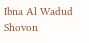Ibna Al Wadud Shovon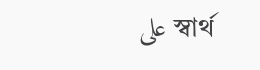على স্বার্থ